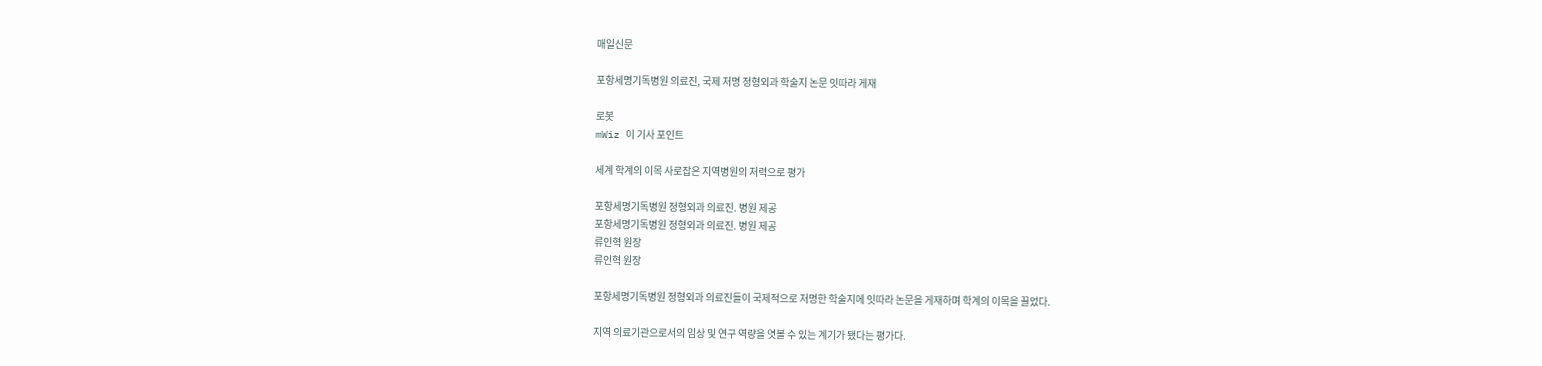매일신문

포항세명기독병원 의료진, 국제 저명 정형외과 학술지 논문 잇따라 게재

로봇
mWiz 이 기사 포인트

세계 학계의 이목 사로잡은 지역병원의 저력으로 평가

포항세명기독병원 정형외과 의료진. 병원 제공
포항세명기독병원 정형외과 의료진. 병원 제공
류인혁 원장
류인혁 원장

포항세명기독병원 정형외과 의료진들이 국제적으로 저명한 학술지에 잇따라 논문을 게재하며 학계의 이목을 끌었다.

지역 의료기관으로서의 임상 및 연구 역량을 엿볼 수 있는 계기가 됐다는 평가다.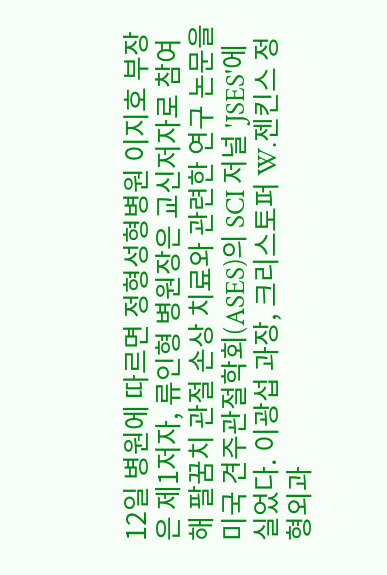12일 병원에 따르면 정형성형병원 이지호 부장은 제1저자, 류인형 병원장은 교신저자로 참여해 팔꿈치 관절 손상 치료와 관련한 연구 논문을 미국 견주관절학회(ASES)의 SCI 저널 'JSES'에 실었다. 이광섭 과장, 크리스토퍼 W.젠킨스 정형외과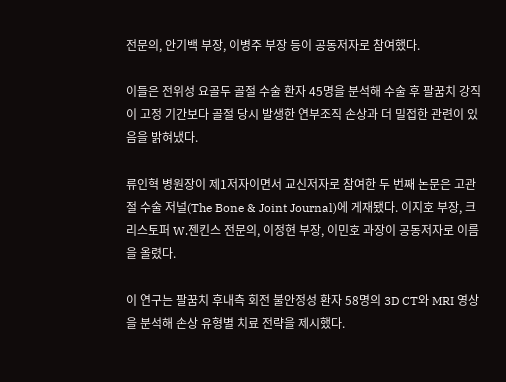전문의, 안기백 부장, 이병주 부장 등이 공동저자로 참여했다.

이들은 전위성 요골두 골절 수술 환자 45명을 분석해 수술 후 팔꿈치 강직이 고정 기간보다 골절 당시 발생한 연부조직 손상과 더 밀접한 관련이 있음을 밝혀냈다.

류인혁 병원장이 제1저자이면서 교신저자로 참여한 두 번째 논문은 고관절 수술 저널(The Bone & Joint Journal)에 게재됐다. 이지호 부장, 크리스토퍼 W.젠킨스 전문의, 이정현 부장, 이민호 과장이 공동저자로 이름을 올렸다.

이 연구는 팔꿈치 후내측 회전 불안정성 환자 58명의 3D CT와 MRI 영상을 분석해 손상 유형별 치료 전략을 제시했다.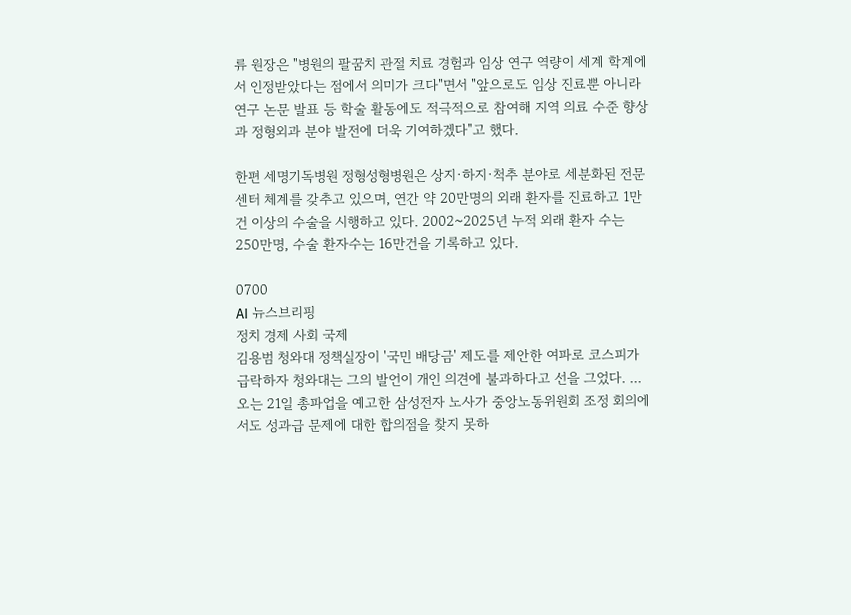류 원장은 "병원의 팔꿈치 관절 치료 경험과 임상 연구 역량이 세계 학계에서 인정받았다는 점에서 의미가 크다"면서 "앞으로도 임상 진료뿐 아니라 연구 논문 발표 등 학술 활동에도 적극적으로 참여해 지역 의료 수준 향상과 정형외과 분야 발전에 더욱 기여하겠다"고 했다.

한편 세명기독병원 정형성형병원은 상지·하지·척추 분야로 세분화된 전문센터 체계를 갖추고 있으며, 연간 약 20만명의 외래 환자를 진료하고 1만건 이상의 수술을 시행하고 있다. 2002~2025년 누적 외래 환자 수는 250만명, 수술 환자수는 16만건을 기록하고 있다.

0700
AI 뉴스브리핑
정치 경제 사회 국제
김용범 청와대 정책실장이 '국민 배당금' 제도를 제안한 여파로 코스피가 급락하자 청와대는 그의 발언이 개인 의견에 불과하다고 선을 그었다. ...
오는 21일 총파업을 예고한 삼성전자 노사가 중앙노동위원회 조정 회의에서도 성과급 문제에 대한 합의점을 찾지 못하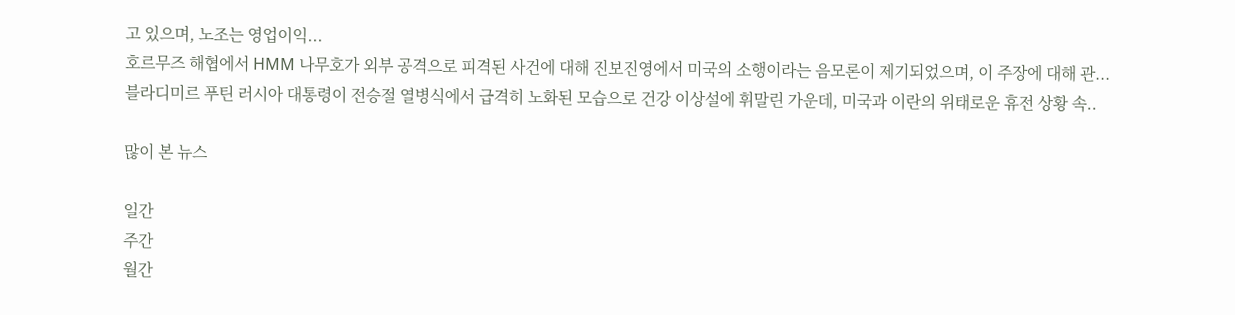고 있으며, 노조는 영업이익...
호르무즈 해협에서 HMM 나무호가 외부 공격으로 피격된 사건에 대해 진보진영에서 미국의 소행이라는 음모론이 제기되었으며, 이 주장에 대해 관...
블라디미르 푸틴 러시아 대통령이 전승절 열병식에서 급격히 노화된 모습으로 건강 이상설에 휘말린 가운데, 미국과 이란의 위태로운 휴전 상황 속..

많이 본 뉴스

일간
주간
월간